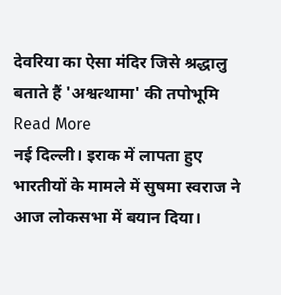देवरिया का ऐसा मंदिर जिसे श्रद्धालु बताते हैं 'अश्वत्थामा' की तपोभूमि
Read More
नई दिल्ली। इराक में लापता हुए भारतीयों के मामले में सुषमा स्वराज ने आज लोकसभा में बयान दिया।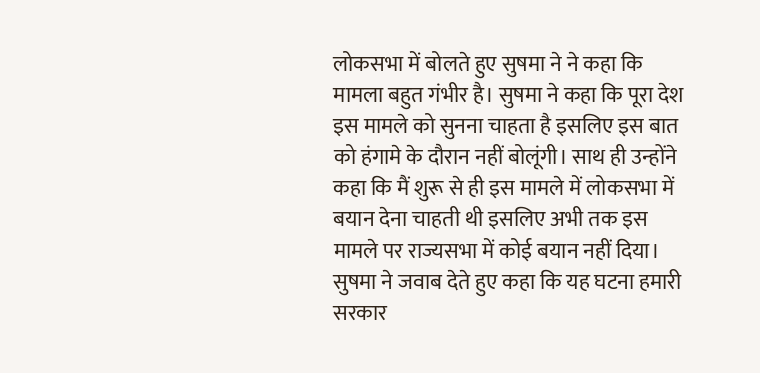लोकसभा में बोलते हुए सुषमा ने ने कहा कि मामला बहुत गंभीर है। सुषमा ने कहा कि पूरा देश इस मामले को सुनना चाहता है इसलिए इस बात को हंगामे के दौरान नहीं बोलूंगी। साथ ही उन्होंने कहा कि मैं शुरू से ही इस मामले में लोकसभा में बयान देना चाहती थी इसलिए अभी तक इस मामले पर राज्यसभा में कोई बयान नहीं दिया। सुषमा ने जवाब देते हुए कहा कि यह घटना हमारी सरकार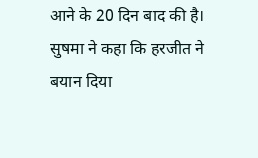आने के 20 दिन बाद की है। सुषमा ने कहा कि हरजीत ने बयान दिया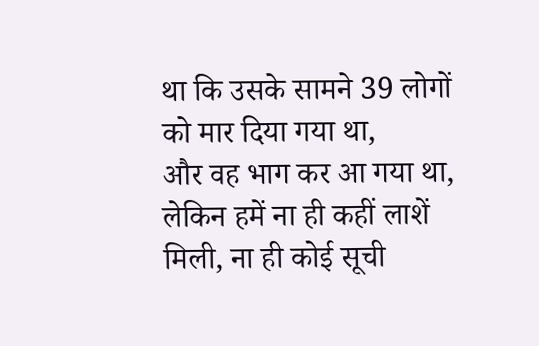था कि उसके सामने 39 लोगों को मार दिया गया था,
और वह भाग कर आ गया था, लेकिन हमें ना ही कहीं लाशें मिली, ना ही कोई सूची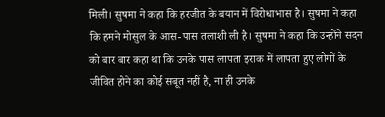मिली। सुषमा ने कहा कि हरजीत के बयान में विरोधाभास है। सुषमा ने कहा कि हमने मोसुल के आस-पास तलाशी ली है। सुषमा ने कहा कि उन्होंने सदन को बार बार कहा था कि उनके पास लापता इराक में लापता हुए लोगों के जीवित होने का कोई सबूत नहीं है, ना ही उनके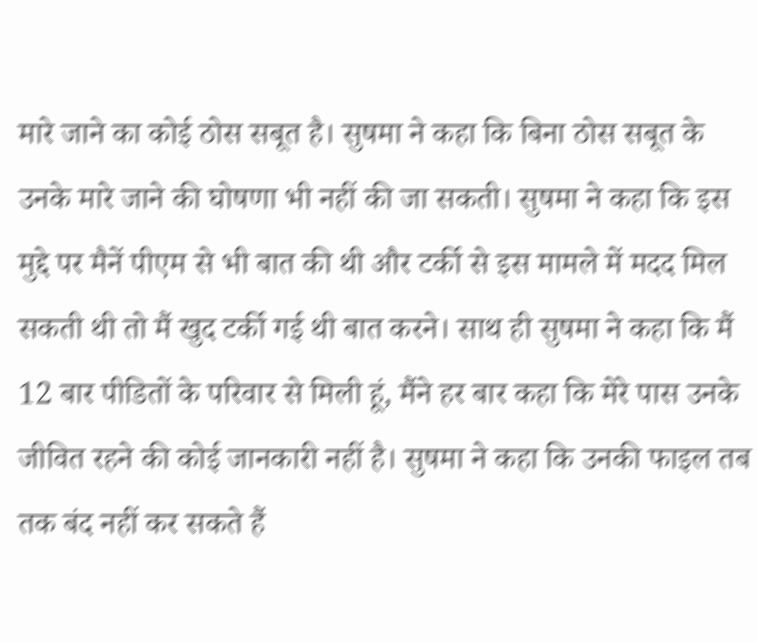मारे जाने का कोई ठोस सबूत है। सुषमा ने कहा कि बिना ठोस सबूत के उनके मारे जाने की घोषणा भी नहीं की जा सकती। सुषमा ने कहा कि इस मुद्दे पर मैनें पीएम से भी बात की थी और टर्की से इस मामले में मदद मिल सकती थी तो मैं खुद टर्की गई थी बात करने। साथ ही सुषमा ने कहा कि मैं 12 बार पीडितों के परिवार से मिली हूं, मैंने हर बार कहा कि मेरे पास उनके जीवित रहने की कोई जानकारी नहीं है। सुषमा ने कहा कि उनकी फाइल तब तक बंद नहीं कर सकते हैं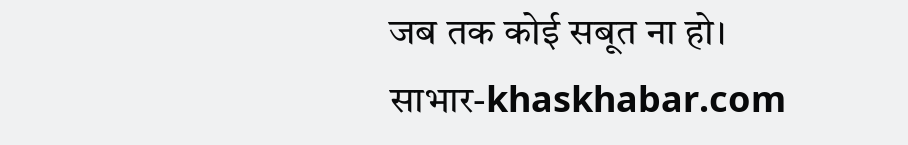जब तक कोई सबूत ना हो।
साभार-khaskhabar.com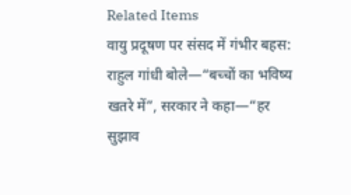Related Items
वायु प्रदूषण पर संसद में गंभीर बहस: राहुल गांधी बोले—“बच्चों का भविष्य खतरे में”, सरकार ने कहा—“हर सुझाव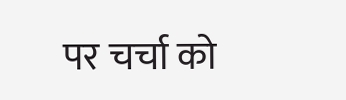पर चर्चा को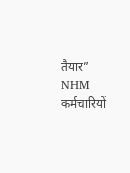तैयार”
NHM कर्मचारियों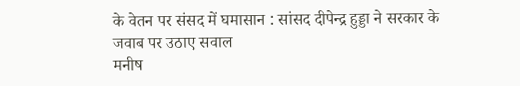के वेतन पर संसद में घमासान : सांसद दीपेन्द्र हुड्डा ने सरकार के जवाब पर उठाए सवाल
मनीष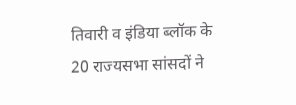तिवारी व इंडिया ब्लॉक के 20 राज्यसभा सांसदों ने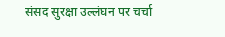संसद सुरक्षा उल्लंघन पर चर्चा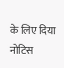के लिए दिया नोटिस